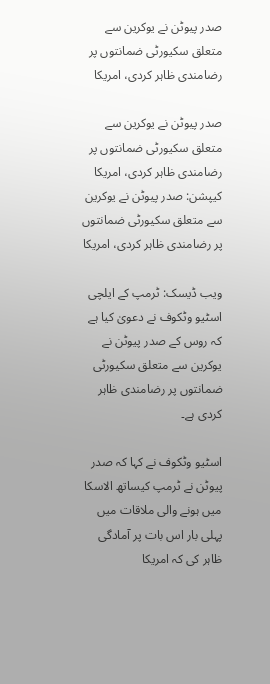صدر پیوٹن نے یوکرین سے متعلق سکیورٹی ضمانتوں پر رضامندی ظاہر کردی، امریکا

صدر پیوٹن نے یوکرین سے متعلق سکیورٹی ضمانتوں پر رضامندی ظاہر کردی، امریکا
کیپشن: صدر پیوٹن نے یوکرین سے متعلق سکیورٹی ضمانتوں پر رضامندی ظاہر کردی، امریکا

ویب ڈیسک: ٹرمپ کے ایلچی اسٹیو وٹکوف نے دعویٰ کیا ہے کہ روس کے صدر پیوٹن نے یوکرین سے متعلق سکیورٹی ضمانتوں پر رضامندی ظاہر کردی ہے۔

اسٹیو وٹکوف نے کہا کہ صدر پیوٹن نے ٹرمپ کیساتھ الاسکا میں ہونے والی ملاقات میں پہلی بار اس بات پر آمادگی ظاہر کی کہ امریکا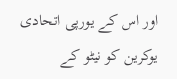اور اس کے یورپی اتحادی یوکرین کو نیٹو کے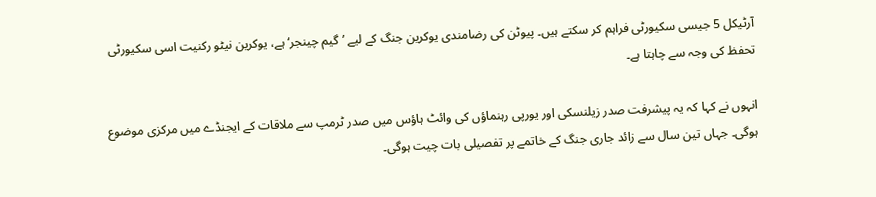آرٹیکل 5 جیسی سکیورٹی فراہم کر سکتے ہیں۔ پیوٹن کی رضامندی یوکرین جنگ کے لیے ’گیم چینجر‘ ہے، یوکرین نیٹو رکنیت اسی سکیورٹی تحفظ کی وجہ سے چاہتا ہے۔

انہوں نے کہا کہ یہ پیشرفت صدر زیلنسکی اور یورپی رہنماؤں کی وائٹ ہاؤس میں صدر ٹرمپ سے ملاقات کے ایجنڈے میں مرکزی موضوع ہوگی۔ جہاں تین سال سے زائد جاری جنگ کے خاتمے پر تفصیلی بات چیت ہوگی۔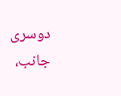دوسری جانب،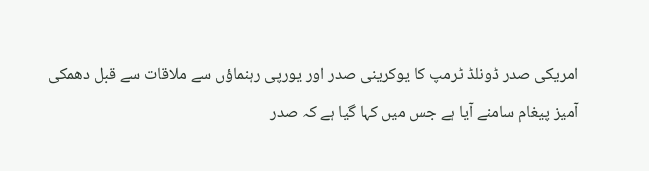امریکی صدر ڈونلڈ ٹرمپ کا یوکرینی صدر اور یورپی رہنماؤں سے ملاقات سے قبل دھمکی آمیز پیغام سامنے آیا ہے جس میں کہا گیا ہے کہ صدر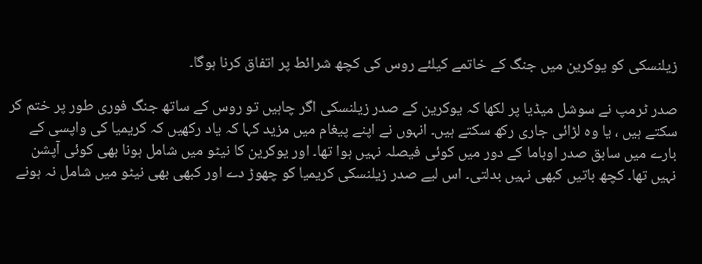زیلنسکی کو یوکرین میں جنگ کے خاتمے کیلئے روس کی کچھ شرائط پر اتفاق کرنا ہوگا۔

صدر ٹرمپ نے سوشل میڈیا پر لکھا کہ یوکرین کے صدر زیلنسکی اگر چاہیں تو روس کے ساتھ جنگ فوری طور پر ختم کر سکتے ہیں ، یا وہ لڑائی جاری رکھ سکتے ہیں۔ انہوں نے اپنے پیغام میں مزید کہا کہ یاد رکھیں کہ کریمیا کی واپسی کے بارے میں سابق صدر اوباما کے دور میں کوئی فیصلہ نہیں ہوا تھا۔ اور یوکرین کا نیٹو میں شامل ہونا بھی کوئی آپشن نہیں تھا۔ کچھ باتیں کبھی نہیں بدلتی۔ اس لیے صدر زیلنسکی کریمیا کو چھوڑ دے اور کبھی بھی نیٹو میں شامل نہ ہونے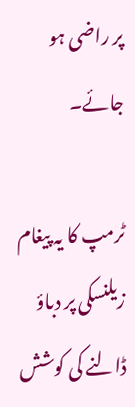پر راضی ہو جائے۔

ٹرمپ کا یہ پیغام زیلنسکی پر دباؤ ڈالنے کی کوشش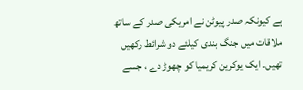ہے کیونکہ صدر پیوٹن نے امریکی صدر کے ساتھ ملاقات میں جنگ بندی کیلئے دو شرائط رکھیں تھیں۔ ایک یوکرین کریمیا کو چھوڑ دے ، جسے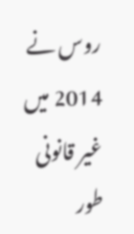روس نے 2014 میں غیر قانونی طور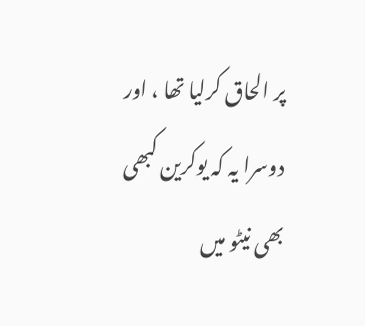پر الحاق کرلیا تھا ، اور دوسرا یہ کہ یوکرین کبھی بھی نیٹو میں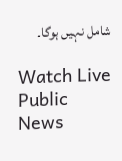شامل نہیں ہوگا۔

Watch Live Public News